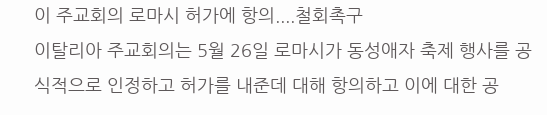이 주교회의 로마시 허가에 항의....철회촉구
이탈리아 주교회의는 5월 26일 로마시가 동성애자 축제 행사를 공식적으로 인정하고 허가를 내준데 대해 항의하고 이에 대한 공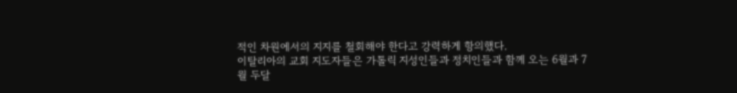적인 차원에서의 지지를 철회해야 한다고 강력하게 항의했다.
이탈리아의 교회 지도자들은 가톨릭 지성인들과 정치인들과 함께 오는 6월과 7월 두달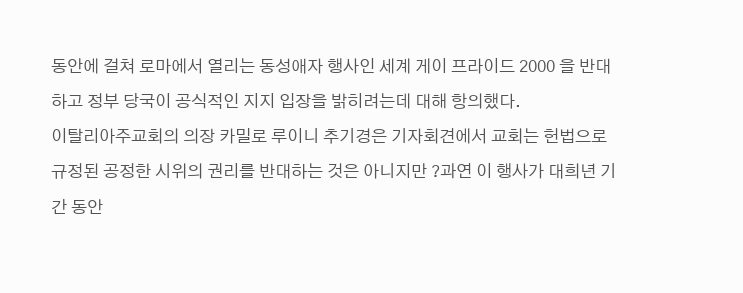동안에 걸쳐 로마에서 열리는 동성애자 행사인 세계 게이 프라이드 2000 을 반대하고 정부 당국이 공식적인 지지 입장을 밝히려는데 대해 항의했다.
이탈리아주교회의 의장 카밀로 루이니 추기경은 기자회견에서 교회는 헌법으로 규정된 공정한 시위의 권리를 반대하는 것은 아니지만 ?과연 이 행사가 대희년 기간 동안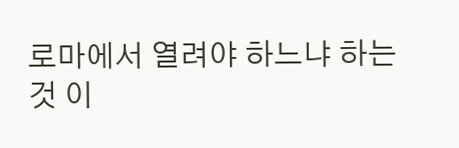로마에서 열려야 하느냐 하는 것 이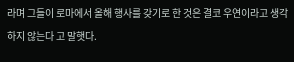라며 그들이 로마에서 올해 행사를 갖기로 한 것은 결코 우연이라고 생각하지 않는다 고 말햇다.